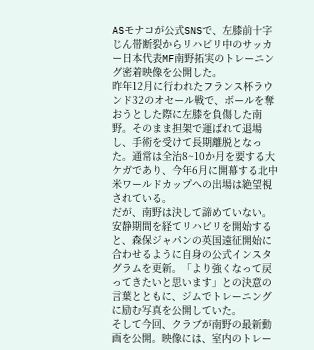ASモナコが公式SNSで、左膝前十字じん帯断裂からリハビリ中のサッカー日本代表MF南野拓実のトレーニング密着映像を公開した。
昨年12月に行われたフランス杯ラウンド32のオセール戦で、ボールを奪おうとした際に左膝を負傷した南野。そのまま担架で運ばれて退場し、手術を受けて長期離脱となった。通常は全治8~10か月を要する大ケガであり、今年6月に開幕する北中米ワールドカップへの出場は絶望視されている。
だが、南野は決して諦めていない。安静期間を経てリハビリを開始すると、森保ジャパンの英国遠征開始に合わせるように自身の公式インスタグラムを更新。「より強くなって戻ってきたいと思います」との決意の言葉とともに、ジムでトレーニングに励む写真を公開していた。
そして今回、クラブが南野の最新動画を公開。映像には、室内のトレー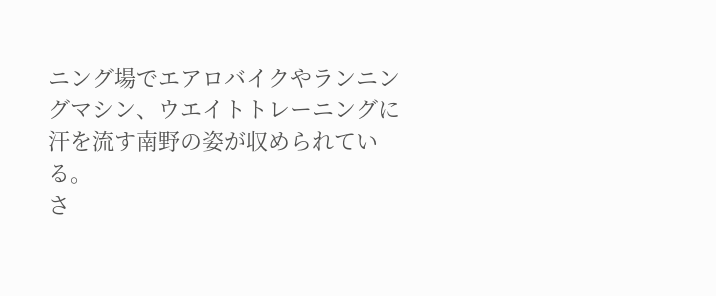ニング場でエアロバイクやランニングマシン、ウエイトトレーニングに汗を流す南野の姿が収められている。
さ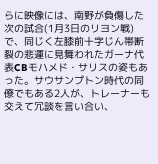らに映像には、南野が負傷した次の試合(1月3日のリヨン戦)で、同じく左膝前十字じん帯断裂の悲運に見舞われたガーナ代表CBモハメド・サリスの姿もあった。サウサンプトン時代の同僚でもある2人が、トレーナーも交えて冗談を言い合い、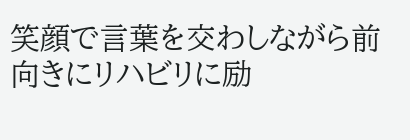笑顔で言葉を交わしながら前向きにリハビリに励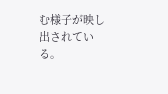む様子が映し出されている。